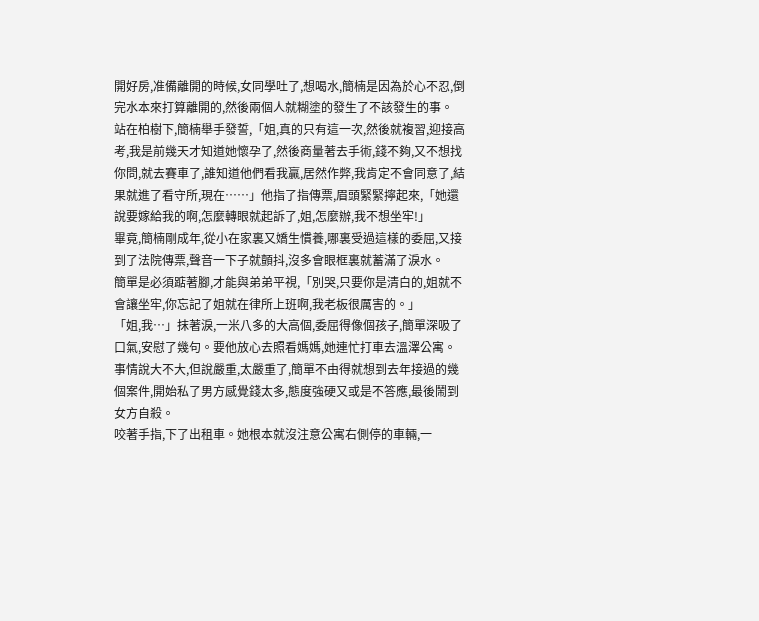開好房,准備離開的時候,女同學吐了,想喝水,簡楠是因為於心不忍,倒完水本來打算離開的,然後兩個人就糊塗的發生了不該發生的事。
站在柏樹下,簡楠舉手發誓,「姐,真的只有這一次,然後就複習,迎接高考,我是前幾天才知道她懷孕了,然後商量著去手術,錢不夠,又不想找你問,就去賽車了,誰知道他們看我贏,居然作弊,我肯定不會同意了,結果就進了看守所,現在……」他指了指傳票,眉頭緊緊擰起來,「她還說要嫁給我的啊,怎麼轉眼就起訴了,姐,怎麼辦,我不想坐牢!」
畢竟,簡楠剛成年,從小在家裏又嬌生慣養,哪裏受過這樣的委屈,又接到了法院傳票,聲音一下子就顫抖,沒多會眼框裏就蓄滿了淚水。
簡單是必須踮著腳,才能與弟弟平視,「別哭,只要你是清白的,姐就不會讓坐牢,你忘記了姐就在律所上班啊,我老板很厲害的。」
「姐,我…」抹著淚,一米八多的大高個,委屈得像個孩子,簡單深吸了口氣,安慰了幾句。要他放心去照看媽媽,她連忙打車去溫澤公寓。
事情說大不大,但說嚴重,太嚴重了,簡單不由得就想到去年接過的幾個案件,開始私了男方感覺錢太多,態度強硬又或是不答應,最後鬧到女方自殺。
咬著手指,下了出租車。她根本就沒注意公寓右側停的車輛,一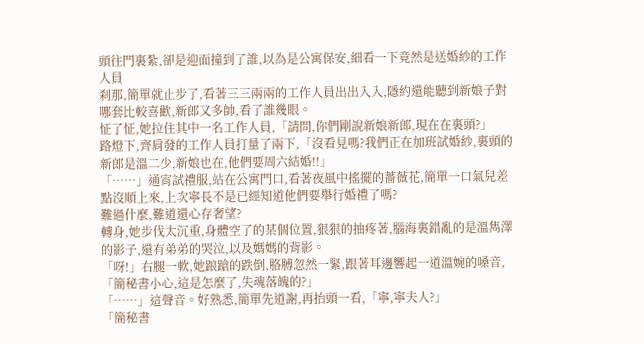頭往門裏紮,卻是迎面撞到了誰,以為是公寓保安,細看一下竟然是送婚紗的工作人員
刹那,簡單就止步了,看著三三兩兩的工作人員出出入入,隱約還能聽到新娘子對哪套比較喜歡,新郎又多帥,看了誰幾眼。
怔了怔,她拉住其中一名工作人員,「請問,你們剛說新娘新郎,現在在裏頭?」
路燈下,齊肩發的工作人員打量了兩下,「沒看見嗎?我們正在加班試婚紗,裏頭的新郎是溫二少,新娘也在,他們要周六結婚!!」
「……」通宵試禮服,站在公寓門口,看著夜風中搖擺的薔薇花,簡單一口氣兒差點沒順上來,上次寧長不是已經知道他們要舉行婚禮了嗎?
難過什麼,難道還心存奢望?
轉身,她步伐太沉重,身體空了的某個位置,狠狠的抽疼著,腦海裏錯亂的是溫雋澤的影子,還有弟弟的哭泣,以及媽媽的背影。
「呀!」右腿一軟,她踉蹌的跌倒,胳膊忽然一緊,跟著耳邊響起一道溫婉的嗓音,「簡秘書小心,這是怎麼了,失魂落魄的?」
「……」這聲音。好熟悉,簡單先道謝,再抬頭一看,「寧,寧夫人?」
「簡秘書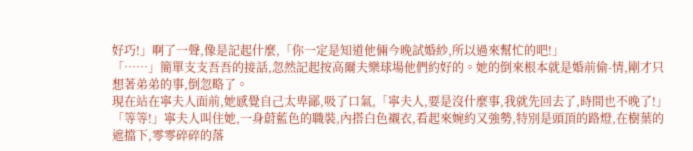好巧!」啊了一聲,像是記起什麼,「你一定是知道他倆今晚試婚紗,所以過來幫忙的吧!」
「……」簡單支支吾吾的接話,忽然記起按高爾夫樂球場他們約好的。她的倒來根本就是婚前偷-情,剛才只想著弟弟的事,倒忽略了。
現在站在寧夫人面前,她感覺自己太卑鄙,吸了口氣,「寧夫人,要是沒什麼事,我就先回去了,時間也不晚了!」
「等等!」寧夫人叫住她,一身蔚藍色的職裝,內搭白色襯衣,看起來婉約又強勢,特別是頭頂的路燈,在樹葉的遮擋下,零零碎碎的落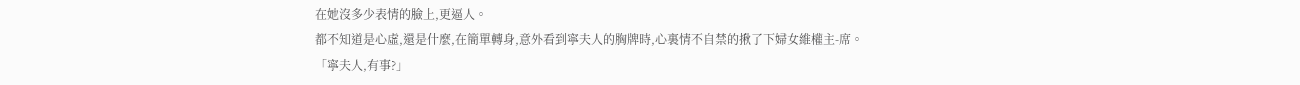在她沒多少表情的臉上,更逼人。
都不知道是心虛,還是什麼,在簡單轉身,意外看到寧夫人的胸牌時,心裏情不自禁的揪了下婦女維權主-席。
「寧夫人,有事?」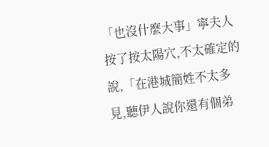「也沒什麼大事」寧夫人按了按太陽穴,不太確定的說,「在港城簡姓不太多見,聽伊人說你還有個弟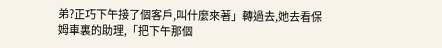弟?正巧下午接了個客戶,叫什麼來著」轉過去,她去看保姆車裏的助理,「把下午那個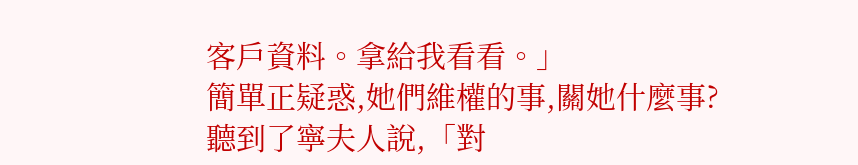客戶資料。拿給我看看。」
簡單正疑惑,她們維權的事,關她什麼事?
聽到了寧夫人說,「對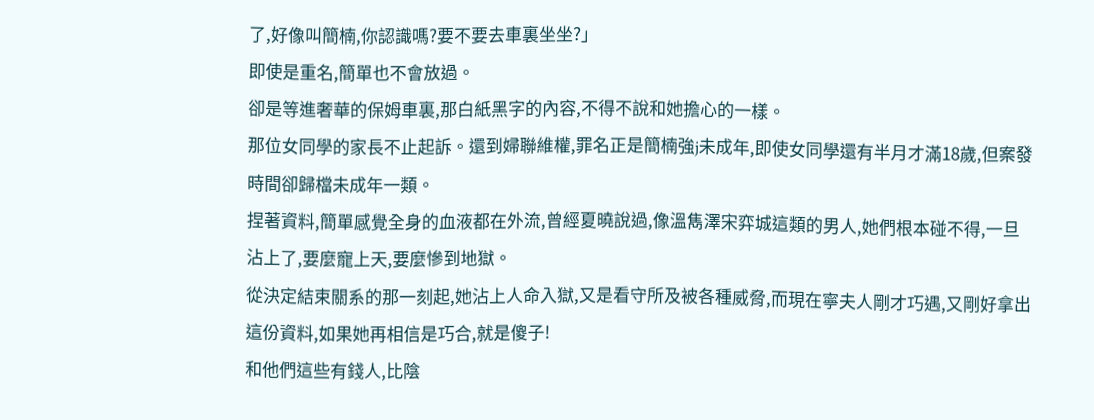了,好像叫簡楠,你認識嗎?要不要去車裏坐坐?」
即使是重名,簡單也不會放過。
卻是等進奢華的保姆車裏,那白紙黑字的內容,不得不說和她擔心的一樣。
那位女同學的家長不止起訴。還到婦聯維權,罪名正是簡楠強j未成年,即使女同學還有半月才滿18歲,但案發時間卻歸檔未成年一類。
捏著資料,簡單感覺全身的血液都在外流,曾經夏曉說過,像溫雋澤宋弈城這類的男人,她們根本碰不得,一旦沾上了,要麼寵上天,要麼慘到地獄。
從決定結束關系的那一刻起,她沾上人命入獄,又是看守所及被各種威脅,而現在寧夫人剛才巧遇,又剛好拿出這份資料,如果她再相信是巧合,就是傻子!
和他們這些有錢人,比陰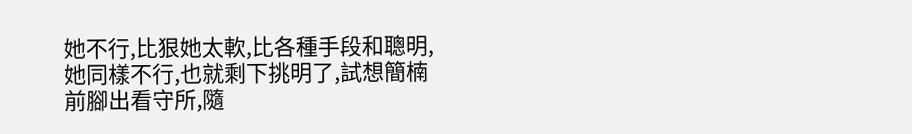她不行,比狠她太軟,比各種手段和聰明,她同樣不行,也就剩下挑明了,試想簡楠前腳出看守所,隨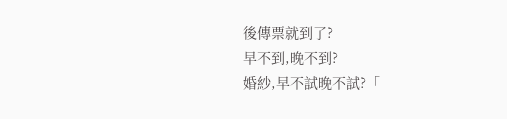後傳票就到了?
早不到,晚不到?
婚紗,早不試晚不試?「